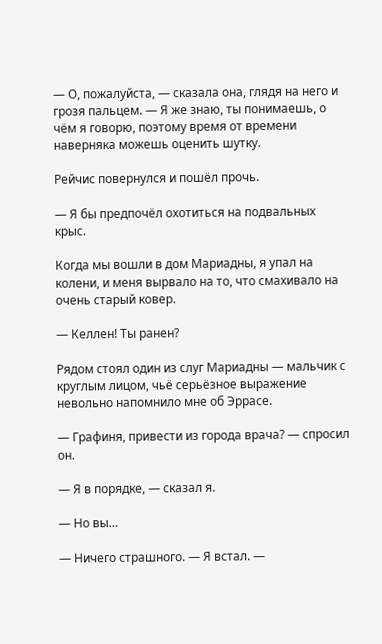— О, пожалуйста, — сказала она, глядя на него и грозя пальцем. — Я же знаю, ты понимаешь, о чём я говорю, поэтому время от времени наверняка можешь оценить шутку.

Рейчис повернулся и пошёл прочь.

— Я бы предпочёл охотиться на подвальных крыс.

Когда мы вошли в дом Мариадны, я упал на колени, и меня вырвало на то, что смахивало на очень старый ковер.

— Келлен! Ты ранен?

Рядом стоял один из слуг Мариадны — мальчик с круглым лицом, чьё серьёзное выражение невольно напомнило мне об Эррасе.

— Графиня, привести из города врача? — спросил он.

— Я в порядке, — сказал я.

— Но вы…

— Ничего страшного. — Я встал. —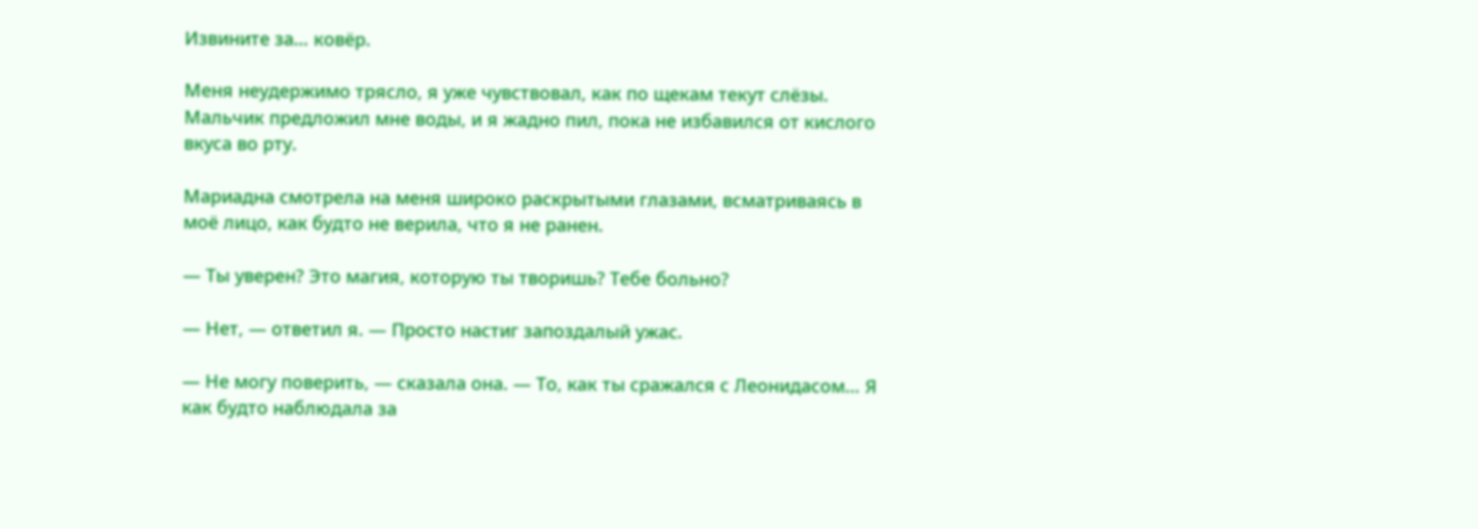Извините за… ковёр.

Меня неудержимо трясло, я уже чувствовал, как по щекам текут слёзы. Мальчик предложил мне воды, и я жадно пил, пока не избавился от кислого вкуса во рту.

Мариадна смотрела на меня широко раскрытыми глазами, всматриваясь в моё лицо, как будто не верила, что я не ранен.

— Ты уверен? Это магия, которую ты творишь? Тебе больно?

— Нет, — ответил я. — Просто настиг запоздалый ужас.

— Не могу поверить, — сказала она. — То, как ты сражался с Леонидасом… Я как будто наблюдала за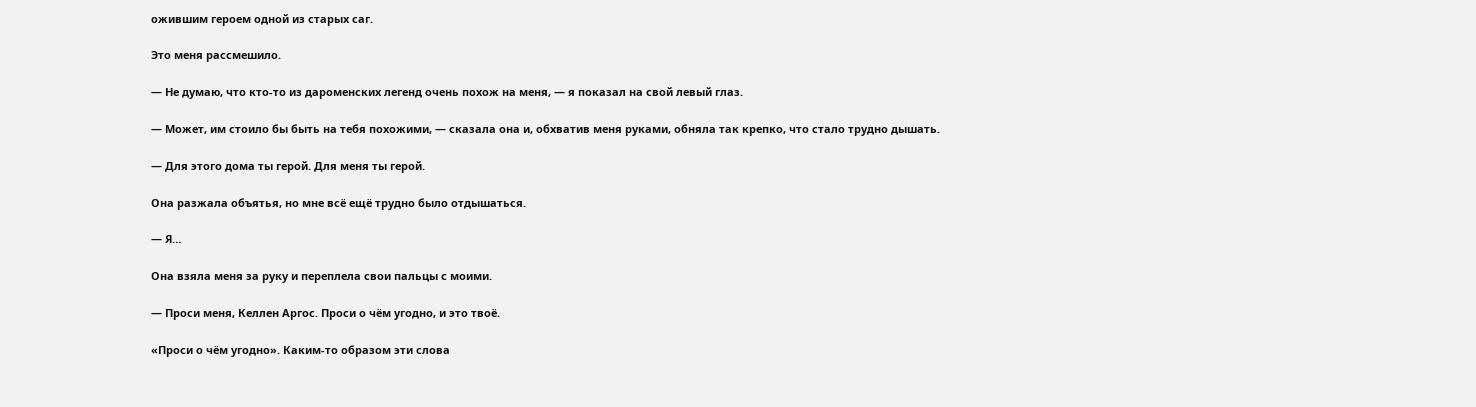ожившим героем одной из старых саг.

Это меня рассмешило.

— Не думаю, что кто-то из дароменских легенд очень похож на меня, — я показал на свой левый глаз.

— Может, им стоило бы быть на тебя похожими, — сказала она и, обхватив меня руками, обняла так крепко, что стало трудно дышать.

— Для этого дома ты герой. Для меня ты герой.

Она разжала объятья, но мне всё ещё трудно было отдышаться.

— Я…

Она взяла меня за руку и переплела свои пальцы с моими.

— Проси меня, Келлен Аргос. Проси о чём угодно, и это твоё.

«Проси о чём угодно». Каким-то образом эти слова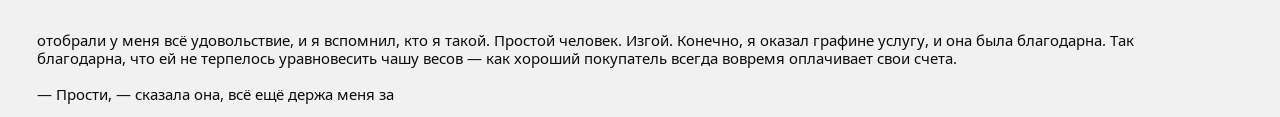отобрали у меня всё удовольствие, и я вспомнил, кто я такой. Простой человек. Изгой. Конечно, я оказал графине услугу, и она была благодарна. Так благодарна, что ей не терпелось уравновесить чашу весов — как хороший покупатель всегда вовремя оплачивает свои счета.

— Прости, — сказала она, всё ещё держа меня за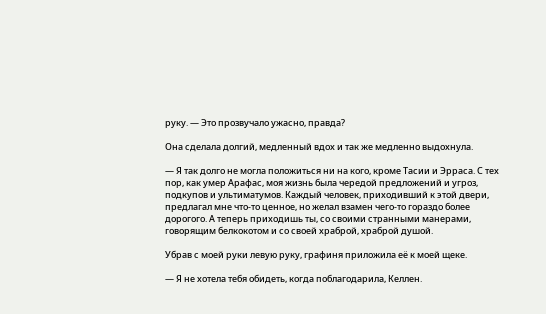руку. — Это прозвучало ужасно, правда?

Она сделала долгий, медленный вдох и так же медленно выдохнула.

— Я так долго не могла положиться ни на кого, кроме Тасии и Эрраса. С тех пор, как умер Арафас, моя жизнь была чередой предложений и угроз, подкупов и ультиматумов. Каждый человек, приходивший к этой двери, предлагал мне что-то ценное, но желал взамен чего-то гораздо более дорогого. А теперь приходишь ты, со своими странными манерами, говорящим белкокотом и со своей храброй, храброй душой.

Убрав с моей руки левую руку, графиня приложила её к моей щеке.

— Я не хотела тебя обидеть, когда поблагодарила, Келлен.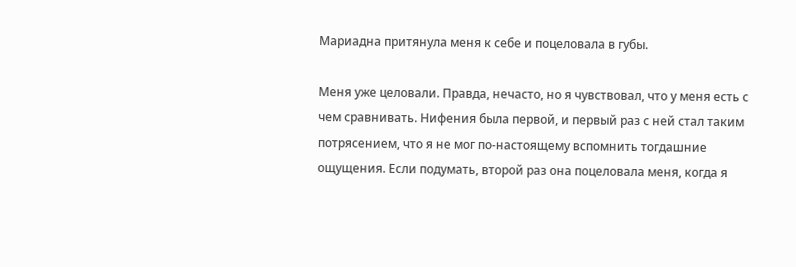Мариадна притянула меня к себе и поцеловала в губы.

Меня уже целовали. Правда, нечасто, но я чувствовал, что у меня есть с чем сравнивать. Нифения была первой, и первый раз с ней стал таким потрясением, что я не мог по-настоящему вспомнить тогдашние ощущения. Если подумать, второй раз она поцеловала меня, когда я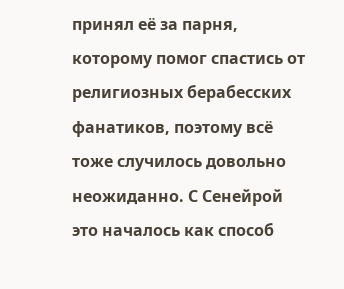принял её за парня, которому помог спастись от религиозных берабесских фанатиков, поэтому всё тоже случилось довольно неожиданно. С Сенейрой это началось как способ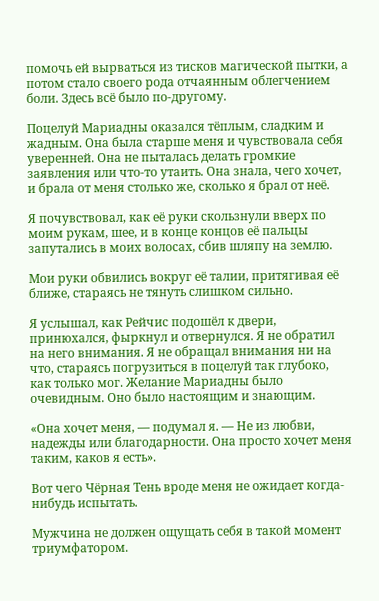помочь ей вырваться из тисков магической пытки, а потом стало своего рода отчаянным облегчением боли. Здесь всё было по-другому.

Поцелуй Мариадны оказался тёплым, сладким и жадным. Она была старше меня и чувствовала себя уверенней. Она не пыталась делать громкие заявления или что-то утаить. Она знала, чего хочет, и брала от меня столько же, сколько я брал от неё.

Я почувствовал, как её руки скользнули вверх по моим рукам, шее, и в конце концов её пальцы запутались в моих волосах, сбив шляпу на землю.

Мои руки обвились вокруг её талии, притягивая её ближе, стараясь не тянуть слишком сильно.

Я услышал, как Рейчис подошёл к двери, принюхался, фыркнул и отвернулся. Я не обратил на него внимания. Я не обращал внимания ни на что, стараясь погрузиться в поцелуй так глубоко, как только мог. Желание Мариадны было очевидным. Оно было настоящим и знающим.

«Она хочет меня, — подумал я. — Не из любви, надежды или благодарности. Она просто хочет меня таким, каков я есть».

Вот чего Чёрная Тень вроде меня не ожидает когда-нибудь испытать.

Мужчина не должен ощущать себя в такой момент триумфатором.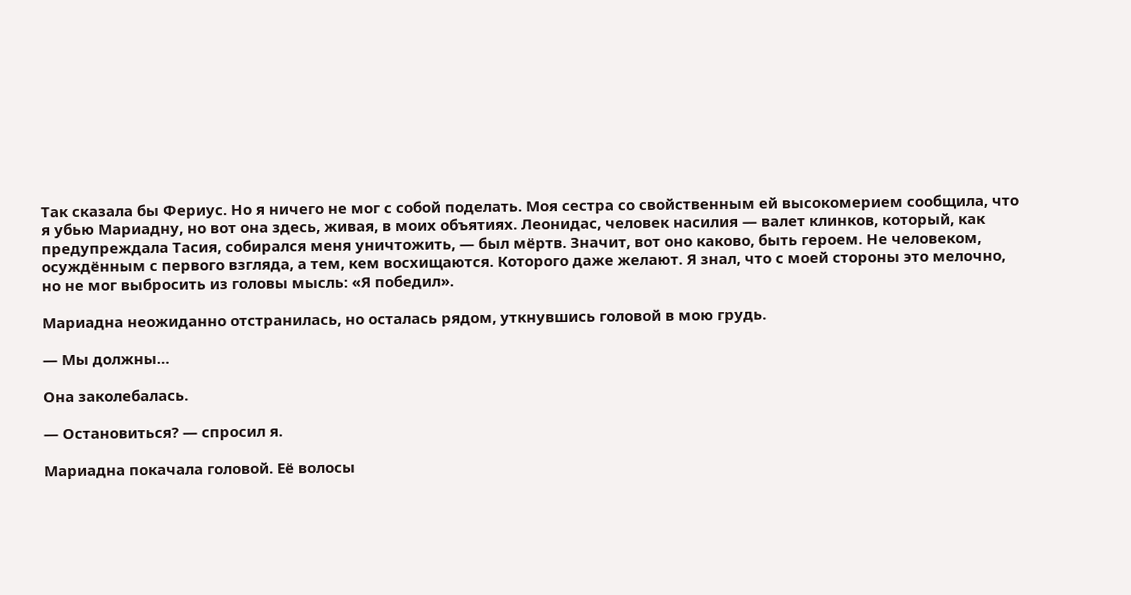Так сказала бы Фериус. Но я ничего не мог с собой поделать. Моя сестра со свойственным ей высокомерием сообщила, что я убью Мариадну, но вот она здесь, живая, в моих объятиях. Леонидас, человек насилия — валет клинков, который, как предупреждала Тасия, собирался меня уничтожить, — был мёртв. Значит, вот оно каково, быть героем. Не человеком, осуждённым с первого взгляда, а тем, кем восхищаются. Которого даже желают. Я знал, что с моей стороны это мелочно, но не мог выбросить из головы мысль: «Я победил».

Мариадна неожиданно отстранилась, но осталась рядом, уткнувшись головой в мою грудь.

— Мы должны…

Она заколебалась.

— Остановиться? — спросил я.

Мариадна покачала головой. Её волосы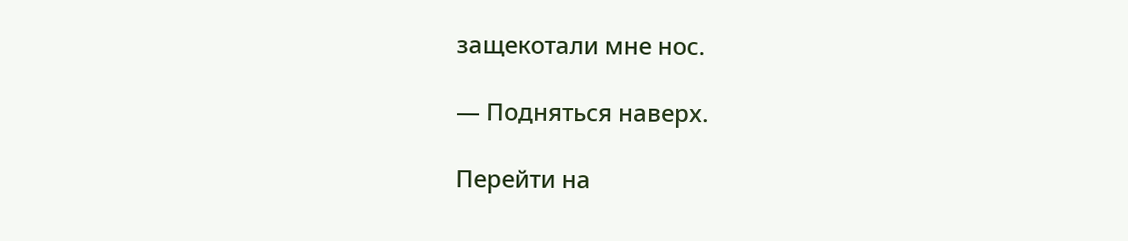защекотали мне нос.

— Подняться наверх.

Перейти на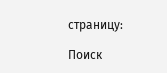страницу:

Поиск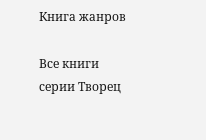Книга жанров

Все книги серии Творец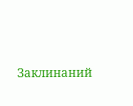Заклинаний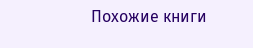Похожие книги